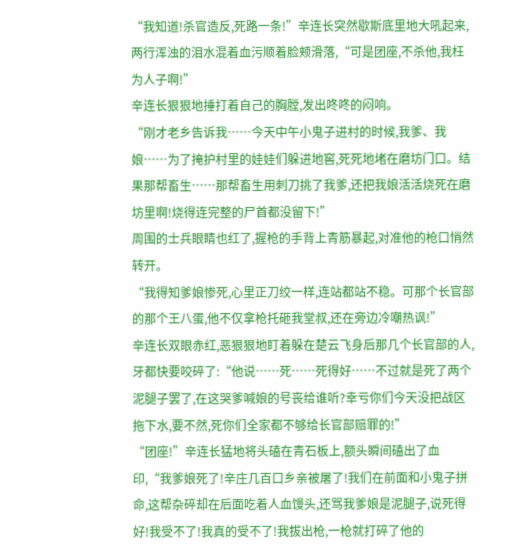“我知道!杀官造反,死路一条!”辛连长突然歇斯底里地大吼起来,两行浑浊的泪水混着血污顺着脸颊滑落,“可是团座,不杀他,我枉为人子啊!”
辛连长狠狠地捶打着自己的胸膛,发出咚咚的闷响。
“刚才老乡告诉我……今天中午小鬼子进村的时候,我爹、我娘……为了掩护村里的娃娃们躲进地窖,死死地堵在磨坊门口。结果那帮畜生……那帮畜生用刺刀挑了我爹,还把我娘活活烧死在磨坊里啊!烧得连完整的尸首都没留下!”
周围的士兵眼睛也红了,握枪的手背上青筋暴起,对准他的枪口悄然转开。
“我得知爹娘惨死,心里正刀绞一样,连站都站不稳。可那个长官部的那个王八蛋,他不仅拿枪托砸我堂叔,还在旁边冷嘲热讽!”
辛连长双眼赤红,恶狠狠地盯着躲在楚云飞身后那几个长官部的人,牙都快要咬碎了:“他说……死……死得好……不过就是死了两个泥腿子罢了,在这哭爹喊娘的号丧给谁听?幸亏你们今天没把战区拖下水,要不然,死你们全家都不够给长官部赔罪的!”
“团座!”辛连长猛地将头磕在青石板上,额头瞬间磕出了血印,“我爹娘死了!辛庄几百口乡亲被屠了!我们在前面和小鬼子拼命,这帮杂碎却在后面吃着人血馒头,还骂我爹娘是泥腿子,说死得好!我受不了!我真的受不了!我拔出枪,一枪就打碎了他的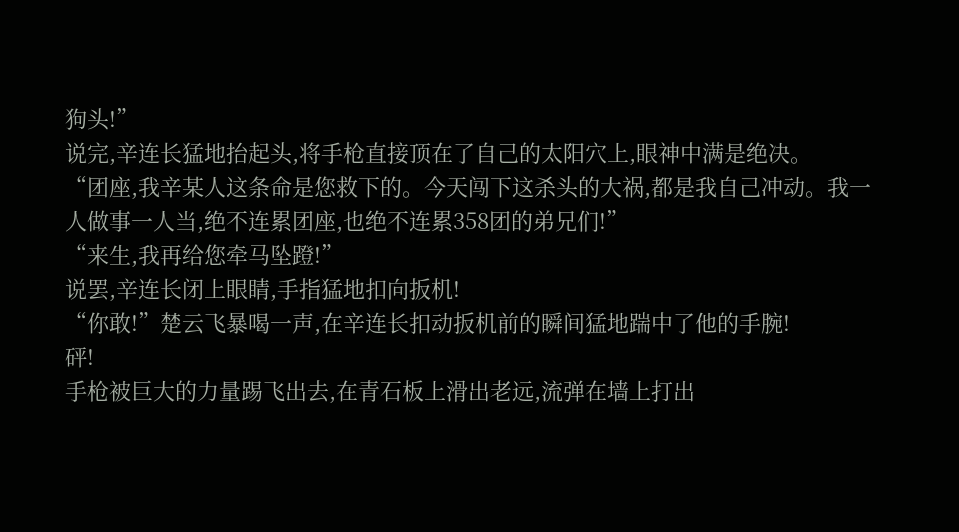狗头!”
说完,辛连长猛地抬起头,将手枪直接顶在了自己的太阳穴上,眼神中满是绝决。
“团座,我辛某人这条命是您救下的。今天闯下这杀头的大祸,都是我自己冲动。我一人做事一人当,绝不连累团座,也绝不连累358团的弟兄们!”
“来生,我再给您牵马坠蹬!”
说罢,辛连长闭上眼睛,手指猛地扣向扳机!
“你敢!”楚云飞暴喝一声,在辛连长扣动扳机前的瞬间猛地踹中了他的手腕!
砰!
手枪被巨大的力量踢飞出去,在青石板上滑出老远,流弹在墙上打出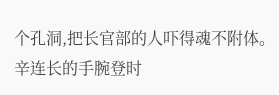个孔洞,把长官部的人吓得魂不附体。
辛连长的手腕登时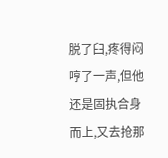脱了臼,疼得闷哼了一声,但他还是固执合身而上,又去抢那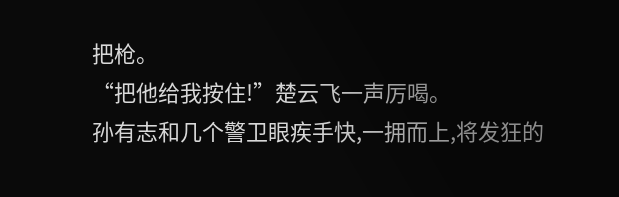把枪。
“把他给我按住!”楚云飞一声厉喝。
孙有志和几个警卫眼疾手快,一拥而上,将发狂的